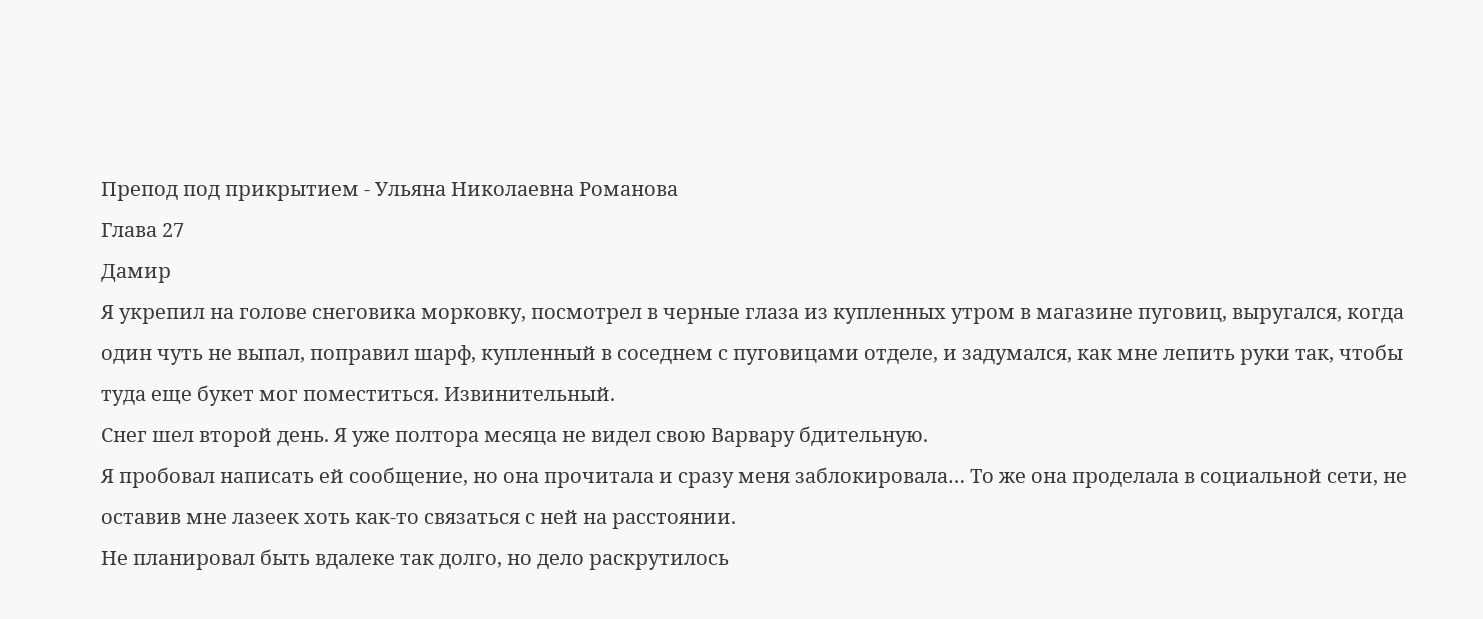Препод под прикрытием - Ульяна Николаевна Романова
Глава 27
Дамир
Я укрепил на голове снеговика морковку, посмотрел в черные глаза из купленных утром в магазине пуговиц, выругался, когда один чуть не выпал, поправил шарф, купленный в соседнем с пуговицами отделе, и задумался, как мне лепить руки так, чтобы туда еще букет мог поместиться. Извинительный.
Снег шел второй день. Я уже полтора месяца не видел свою Варвару бдительную.
Я пробовал написать ей сообщение, но она прочитала и сразу меня заблокировала… То же она проделала в социальной сети, не оставив мне лазеек хоть как-то связаться с ней на расстоянии.
Не планировал быть вдалеке так долго, но дело раскрутилось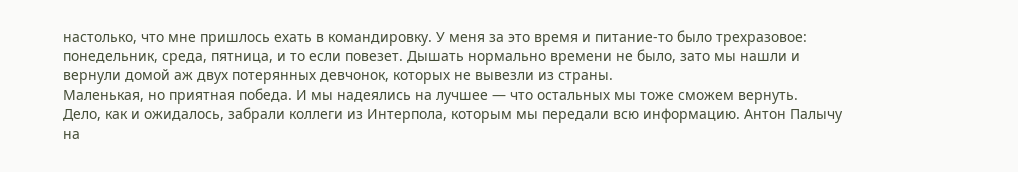настолько, что мне пришлось ехать в командировку. У меня за это время и питание-то было трехразовое: понедельник, среда, пятница, и то если повезет. Дышать нормально времени не было, зато мы нашли и вернули домой аж двух потерянных девчонок, которых не вывезли из страны.
Маленькая, но приятная победа. И мы надеялись на лучшее — что остальных мы тоже сможем вернуть.
Дело, как и ожидалось, забрали коллеги из Интерпола, которым мы передали всю информацию. Антон Палычу на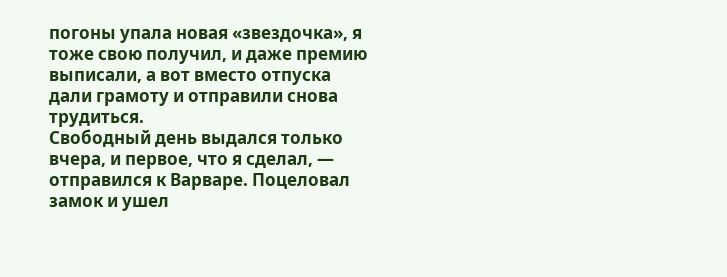погоны упала новая «звездочка», я тоже свою получил, и даже премию выписали, а вот вместо отпуска дали грамоту и отправили снова трудиться.
Свободный день выдался только вчера, и первое, что я сделал, — отправился к Варваре. Поцеловал замок и ушел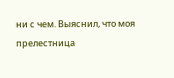ни с чем. Выяснил, что моя прелестница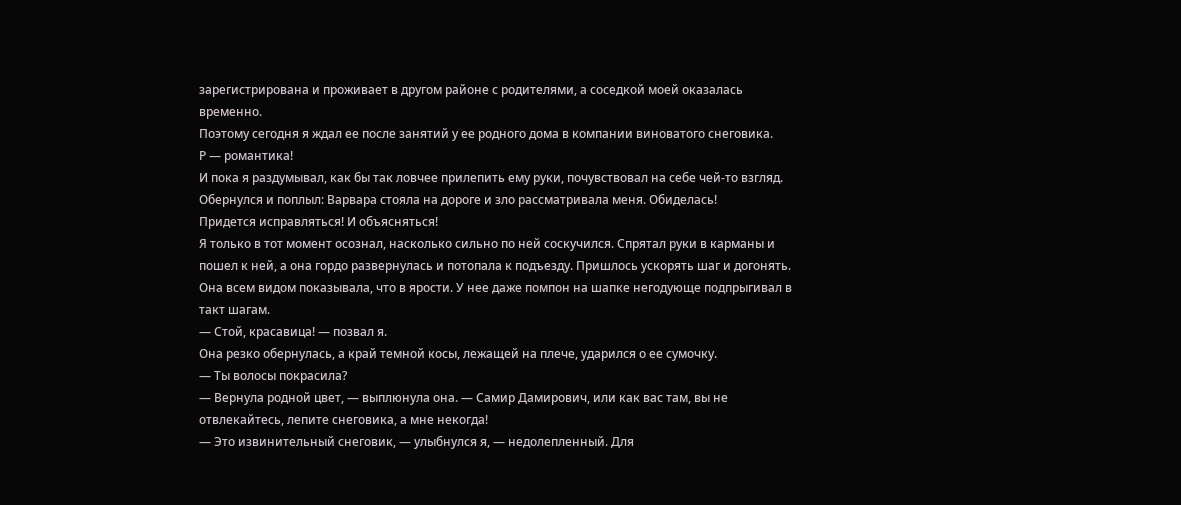зарегистрирована и проживает в другом районе с родителями, а соседкой моей оказалась временно.
Поэтому сегодня я ждал ее после занятий у ее родного дома в компании виноватого снеговика.
Р — романтика!
И пока я раздумывал, как бы так ловчее прилепить ему руки, почувствовал на себе чей-то взгляд. Обернулся и поплыл: Варвара стояла на дороге и зло рассматривала меня. Обиделась!
Придется исправляться! И объясняться!
Я только в тот момент осознал, насколько сильно по ней соскучился. Спрятал руки в карманы и пошел к ней, а она гордо развернулась и потопала к подъезду. Пришлось ускорять шаг и догонять.
Она всем видом показывала, что в ярости. У нее даже помпон на шапке негодующе подпрыгивал в такт шагам.
— Стой, красавица! — позвал я.
Она резко обернулась, а край темной косы, лежащей на плече, ударился о ее сумочку.
— Ты волосы покрасила?
— Вернула родной цвет, — выплюнула она. — Самир Дамирович, или как вас там, вы не отвлекайтесь, лепите снеговика, а мне некогда!
— Это извинительный снеговик, — улыбнулся я, — недолепленный. Для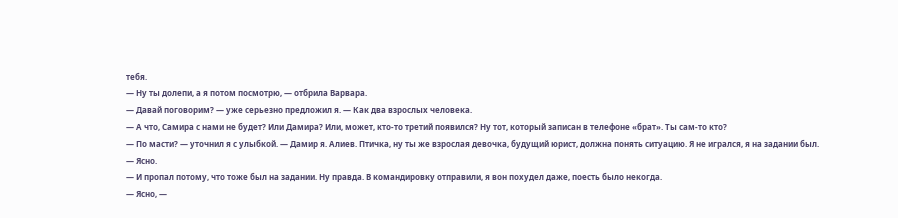тебя.
— Ну ты долепи, а я потом посмотрю, — отбрила Варвара.
— Давай поговорим? — уже серьезно предложил я. — Как два взрослых человека.
— А что, Самира с нами не будет? Или Дамира? Или, может, кто-то третий появился? Ну тот, который записан в телефоне «брат». Ты сам-то кто?
— По масти? — уточнил я с улыбкой. — Дамир я. Алиев. Птичка, ну ты же взрослая девочка, будущий юрист, должна понять ситуацию. Я не игрался, я на задании был.
— Ясно.
— И пропал потому, что тоже был на задании. Ну правда. В командировку отправили, я вон похудел даже, поесть было некогда.
— Ясно, —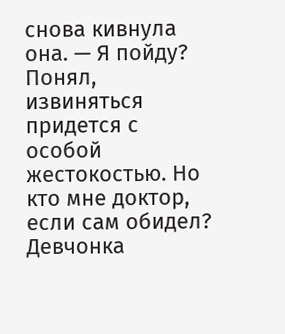снова кивнула она. — Я пойду?
Понял, извиняться придется с особой жестокостью. Но кто мне доктор, если сам обидел? Девчонка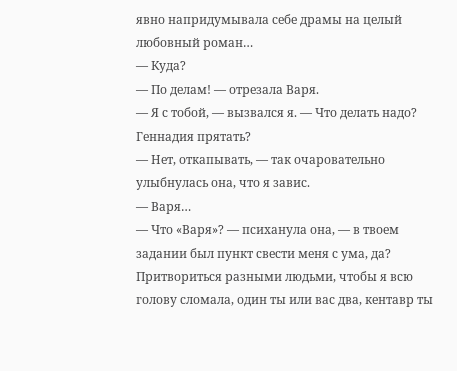явно напридумывала себе драмы на целый любовный роман…
— Куда?
— По делам! — отрезала Варя.
— Я с тобой, — вызвался я. — Что делать надо? Геннадия прятать?
— Нет, откапывать, — так очаровательно улыбнулась она, что я завис.
— Варя…
— Что «Варя»? — психанула она, — в твоем задании был пункт свести меня с ума, да? Притвориться разными людьми, чтобы я всю голову сломала, один ты или вас два, кентавр ты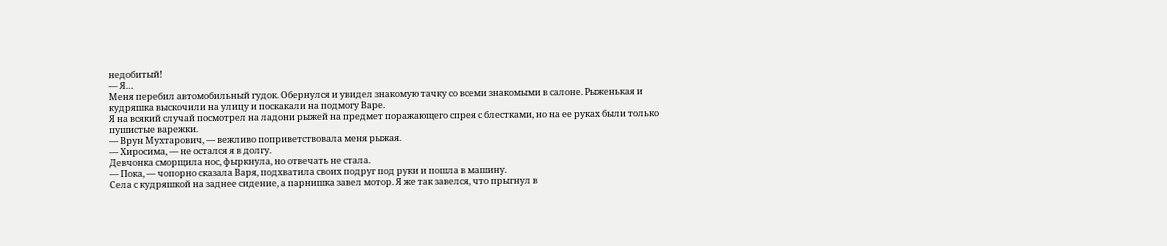недобитый!
— Я…
Меня перебил автомобильный гудок. Обернулся и увидел знакомую тачку со всеми знакомыми в салоне. Рыженькая и кудряшка выскочили на улицу и поскакали на подмогу Варе.
Я на всякий случай посмотрел на ладони рыжей на предмет поражающего спрея с блестками, но на ее руках были только пушистые варежки.
— Врун Мухтарович, — вежливо поприветствовала меня рыжая.
— Хиросима, — не остался я в долгу.
Девчонка сморщила нос, фыркнула, но отвечать не стала.
— Пока, — чопорно сказала Варя, подхватила своих подруг под руки и пошла в машину.
Села с кудряшкой на заднее сидение, а парнишка завел мотор. Я же так завелся, что прыгнул в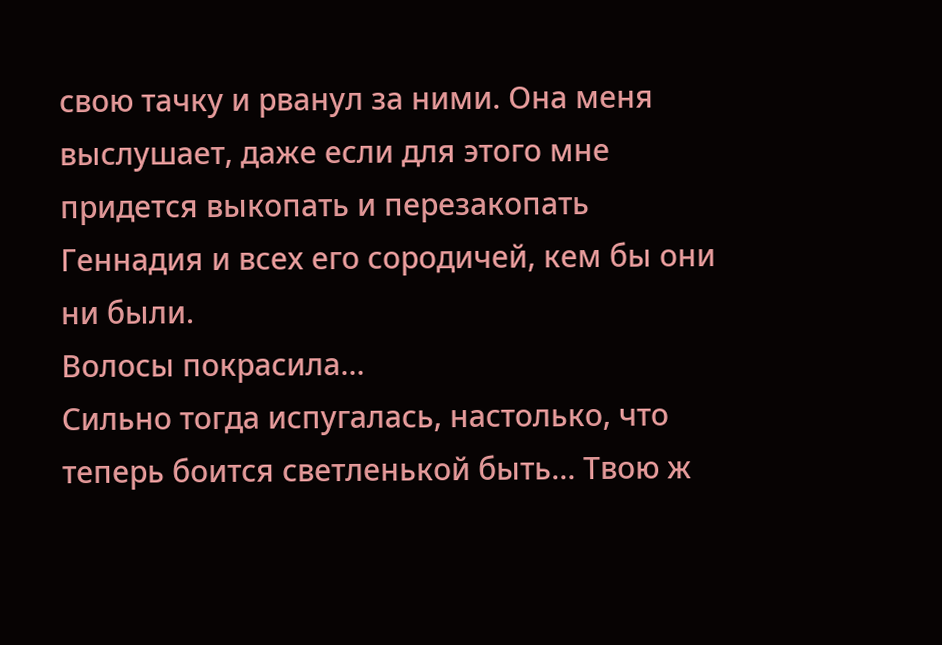свою тачку и рванул за ними. Она меня выслушает, даже если для этого мне придется выкопать и перезакопать Геннадия и всех его сородичей, кем бы они ни были.
Волосы покрасила…
Сильно тогда испугалась, настолько, что теперь боится светленькой быть… Твою ж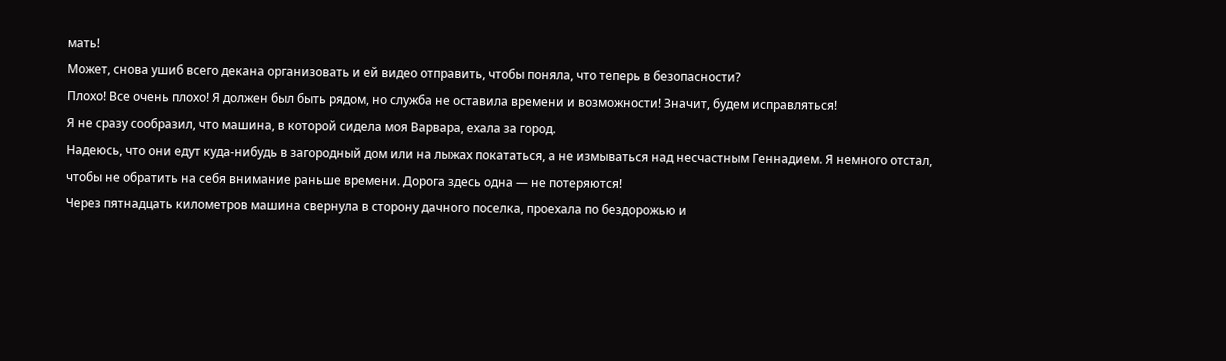мать!
Может, снова ушиб всего декана организовать и ей видео отправить, чтобы поняла, что теперь в безопасности?
Плохо! Все очень плохо! Я должен был быть рядом, но служба не оставила времени и возможности! Значит, будем исправляться!
Я не сразу сообразил, что машина, в которой сидела моя Варвара, ехала за город.
Надеюсь, что они едут куда-нибудь в загородный дом или на лыжах покататься, а не измываться над несчастным Геннадием. Я немного отстал, чтобы не обратить на себя внимание раньше времени. Дорога здесь одна — не потеряются!
Через пятнадцать километров машина свернула в сторону дачного поселка, проехала по бездорожью и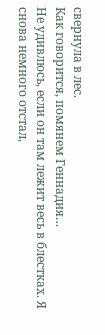свернула в лес.
Как говорится, помянем Геннадия…
Не удивлюсь, если он там лежит весь в блестках. Я снова немного отстал,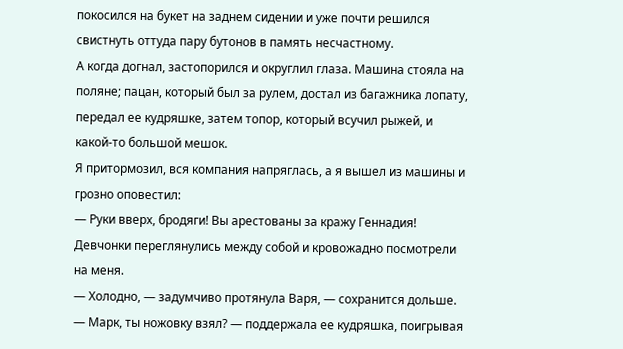покосился на букет на заднем сидении и уже почти решился свистнуть оттуда пару бутонов в память несчастному.
А когда догнал, застопорился и округлил глаза. Машина стояла на поляне; пацан, который был за рулем, достал из багажника лопату, передал ее кудряшке, затем топор, который всучил рыжей, и какой-то большой мешок.
Я притормозил, вся компания напряглась, а я вышел из машины и грозно оповестил:
— Руки вверх, бродяги! Вы арестованы за кражу Геннадия!
Девчонки переглянулись между собой и кровожадно посмотрели на меня.
— Холодно, — задумчиво протянула Варя, — сохранится дольше.
— Марк, ты ножовку взял? — поддержала ее кудряшка, поигрывая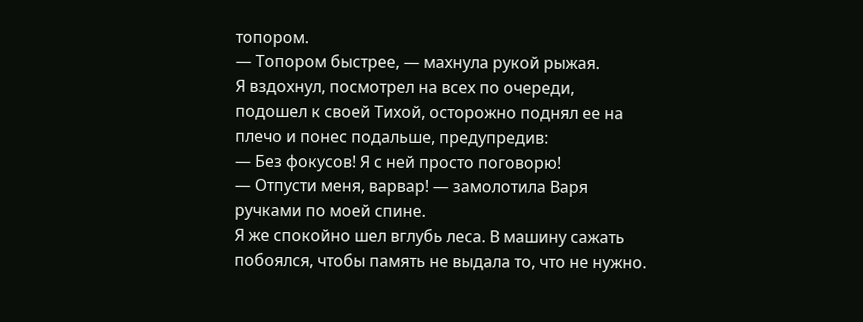топором.
— Топором быстрее, — махнула рукой рыжая.
Я вздохнул, посмотрел на всех по очереди, подошел к своей Тихой, осторожно поднял ее на плечо и понес подальше, предупредив:
— Без фокусов! Я с ней просто поговорю!
— Отпусти меня, варвар! — замолотила Варя ручками по моей спине.
Я же спокойно шел вглубь леса. В машину сажать побоялся, чтобы память не выдала то, что не нужно.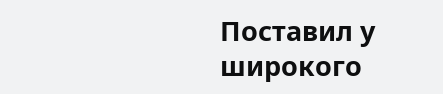Поставил у широкого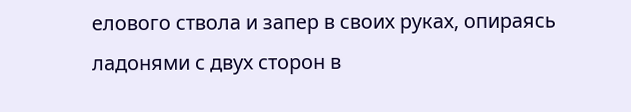елового ствола и запер в своих руках, опираясь ладонями с двух сторон в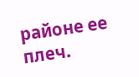районе ее плеч.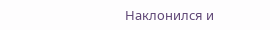Наклонился и